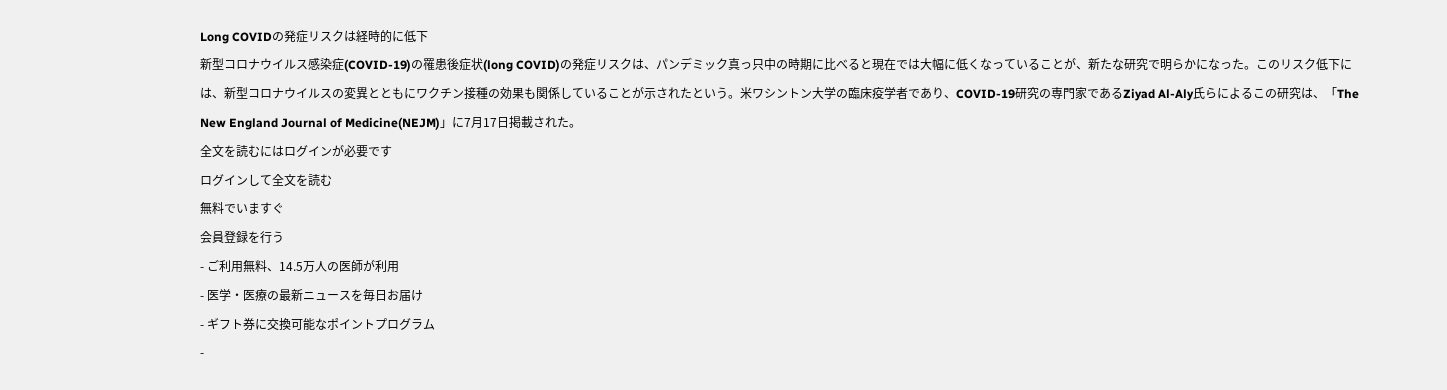Long COVIDの発症リスクは経時的に低下
新型コロナウイルス感染症(COVID-19)の罹患後症状(long COVID)の発症リスクは、パンデミック真っ只中の時期に比べると現在では大幅に低くなっていることが、新たな研究で明らかになった。このリスク低下には、新型コロナウイルスの変異とともにワクチン接種の効果も関係していることが示されたという。米ワシントン大学の臨床疫学者であり、COVID-19研究の専門家であるZiyad Al-Aly氏らによるこの研究は、「The New England Journal of Medicine(NEJM)」に7月17日掲載された。
全文を読むにはログインが必要です
ログインして全文を読む
無料でいますぐ
会員登録を行う
- ご利用無料、14.5万人の医師が利用
- 医学・医療の最新ニュースを毎日お届け
- ギフト券に交換可能なポイントプログラム
-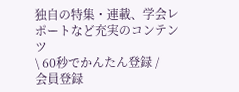独自の特集・連載、学会レポートなど充実のコンテンツ
\ 60秒でかんたん登録 /
会員登録